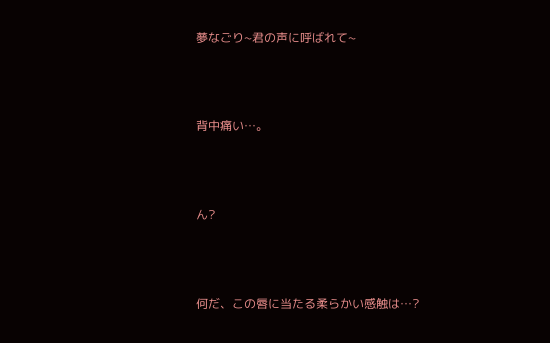夢なごり~君の声に呼ばれて~



背中痛い…。



ん?



何だ、この唇に当たる柔らかい感触は…?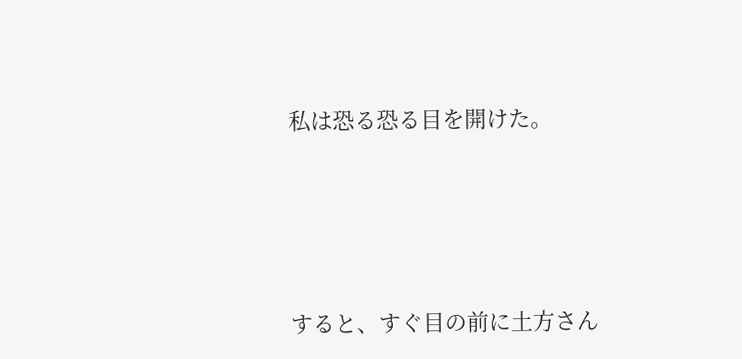私は恐る恐る目を開けた。




すると、すぐ目の前に土方さん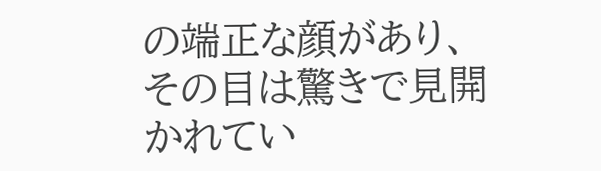の端正な顔があり、その目は驚きで見開かれてい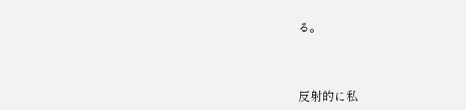る。



反射的に私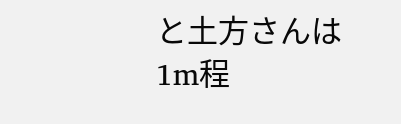と土方さんは1m程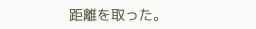距離を取った。